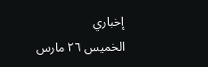إخباري
الخميس ٢٦ مارس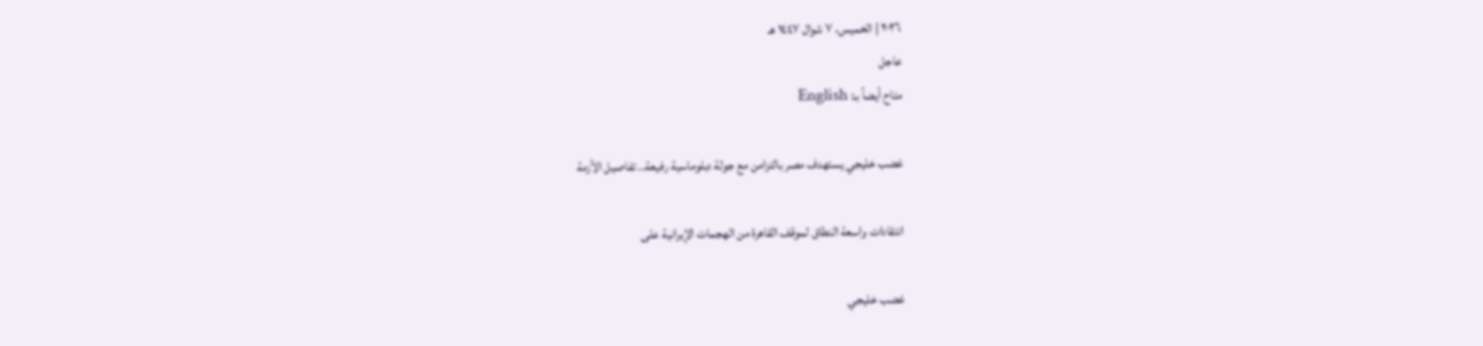٢٠٢٦ | الخميس، ٧ شوال ١٤٤٧ هـ
عاجل
متاح أيضاً بـ: English

غضب خليجي يستهدف مصر بالتزامن مع جولة دبلوماسية رفيعة.. تفاصيل الأزمة

انتقادات واسعة النطاق لموقف القاهرة من الهجمات الإيرانية على

غضب خليجي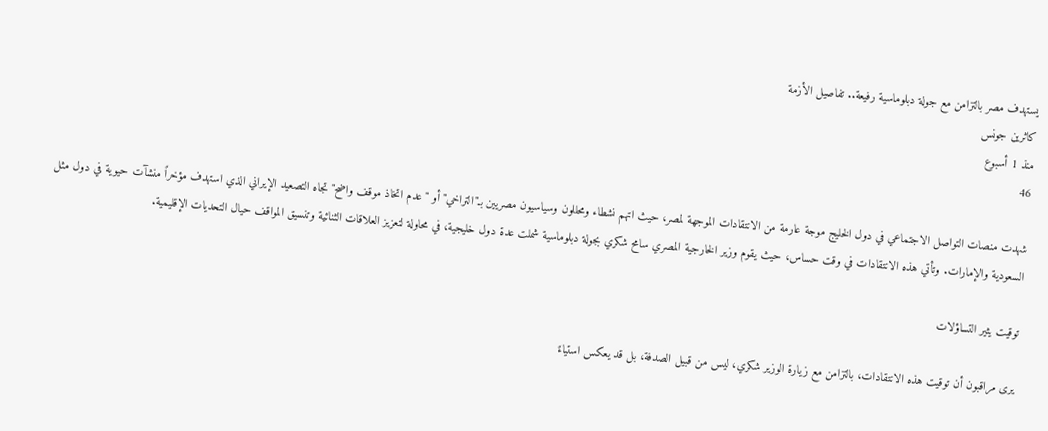يستهدف مصر بالتزامن مع جولة دبلوماسية رفيعة.. تفاصيل الأزمة
كاثرين جونس
منذ 1 أسبوع
46

شهدت منصات التواصل الاجتماعي في دول الخليج موجة عارمة من الانتقادات الموجهة لمصر، حيث اتهم نشطاء ومحللون وسياسيون مصريين بـ"التراخي" أو "عدم اتخاذ موقف واضح" تجاه التصعيد الإيراني الذي استهدف مؤخراً منشآت حيوية في دول مثل السعودية والإمارات. وتأتي هذه الانتقادات في وقت حساس، حيث يقوم وزير الخارجية المصري سامح شكري بجولة دبلوماسية شملت عدة دول خليجية، في محاولة لتعزيز العلاقات الثنائية وتنسيق المواقف حيال التحديات الإقليمية.

توقيت يثير التساؤلات

يرى مراقبون أن توقيت هذه الانتقادات، بالتزامن مع زيارة الوزير شكري، ليس من قبيل الصدفة، بل قد يعكس استياءً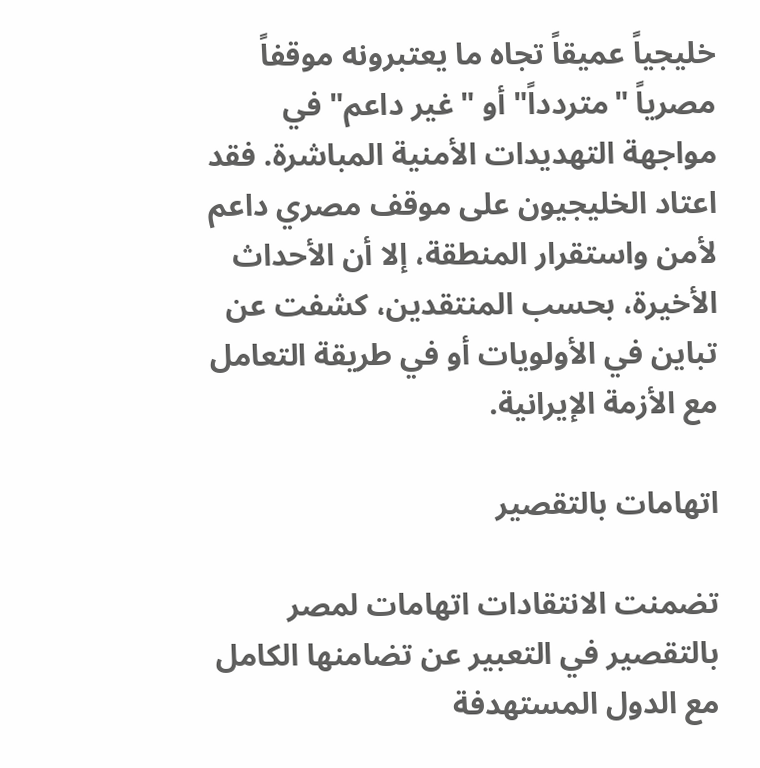خليجياً عميقاً تجاه ما يعتبرونه موقفاً مصرياً "متردداً" أو "غير داعم" في مواجهة التهديدات الأمنية المباشرة. فقد اعتاد الخليجيون على موقف مصري داعم لأمن واستقرار المنطقة، إلا أن الأحداث الأخيرة، بحسب المنتقدين، كشفت عن تباين في الأولويات أو في طريقة التعامل مع الأزمة الإيرانية.

اتهامات بالتقصير

تضمنت الانتقادات اتهامات لمصر بالتقصير في التعبير عن تضامنها الكامل مع الدول المستهدفة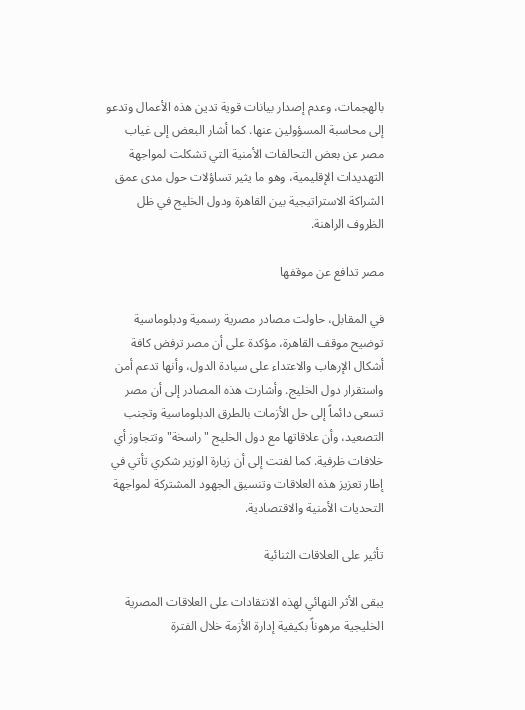بالهجمات، وعدم إصدار بيانات قوية تدين هذه الأعمال وتدعو إلى محاسبة المسؤولين عنها. كما أشار البعض إلى غياب مصر عن بعض التحالفات الأمنية التي تشكلت لمواجهة التهديدات الإقليمية، وهو ما يثير تساؤلات حول مدى عمق الشراكة الاستراتيجية بين القاهرة ودول الخليج في ظل الظروف الراهنة.

مصر تدافع عن موقفها

في المقابل، حاولت مصادر مصرية رسمية ودبلوماسية توضيح موقف القاهرة، مؤكدة على أن مصر ترفض كافة أشكال الإرهاب والاعتداء على سيادة الدول، وأنها تدعم أمن واستقرار دول الخليج. وأشارت هذه المصادر إلى أن مصر تسعى دائماً إلى حل الأزمات بالطرق الدبلوماسية وتجنب التصعيد، وأن علاقاتها مع دول الخليج "راسخة" وتتجاوز أي خلافات ظرفية. كما لفتت إلى أن زيارة الوزير شكري تأتي في إطار تعزيز هذه العلاقات وتنسيق الجهود المشتركة لمواجهة التحديات الأمنية والاقتصادية.

تأثير على العلاقات الثنائية

يبقى الأثر النهائي لهذه الانتقادات على العلاقات المصرية الخليجية مرهوناً بكيفية إدارة الأزمة خلال الفترة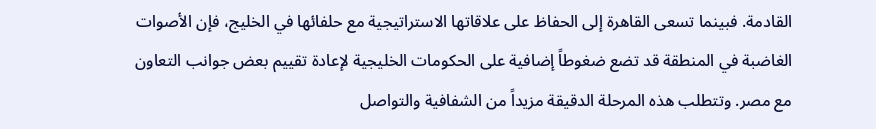القادمة. فبينما تسعى القاهرة إلى الحفاظ على علاقاتها الاستراتيجية مع حلفائها في الخليج، فإن الأصوات الغاضبة في المنطقة قد تضع ضغوطاً إضافية على الحكومات الخليجية لإعادة تقييم بعض جوانب التعاون مع مصر. وتتطلب هذه المرحلة الدقيقة مزيداً من الشفافية والتواصل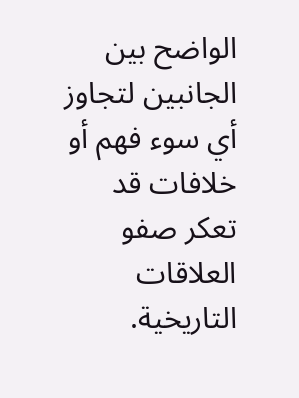الواضح بين الجانبين لتجاوز أي سوء فهم أو خلافات قد تعكر صفو العلاقات التاريخية.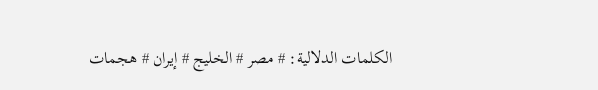الكلمات الدلالية: # مصر # الخليج # إيران # هجمات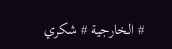# الخارجية # شكري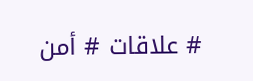# علاقات # أمن